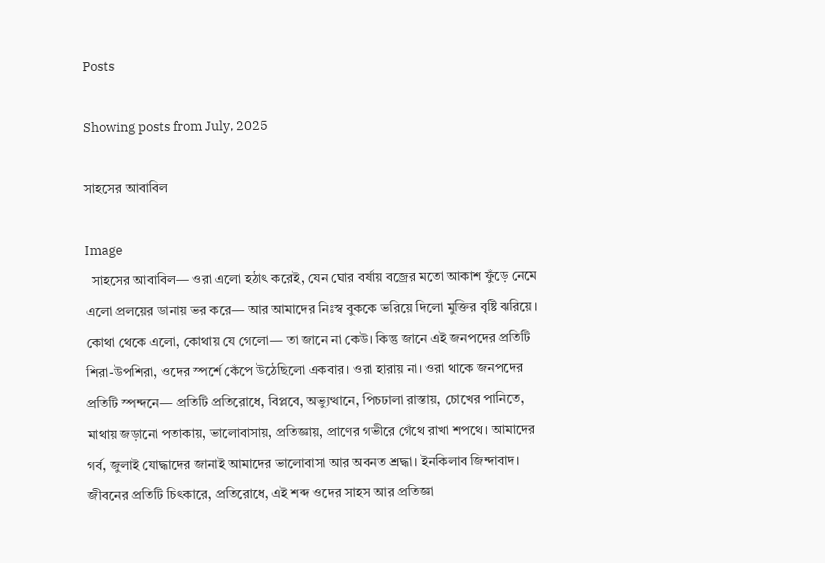Posts

Showing posts from July, 2025

সাহসের আবাবিল

Image
  সাহসের আবাবিল— ওরা এলো হঠাৎ করেই, যেন ঘোর বর্ষায় বজ্রের মতো আকাশ ফুঁড়ে নেমে এলো প্রলয়ের ডানায় ভর করে— আর আমাদের নিঃস্ব বুককে ভরিয়ে দিলো মুক্তির বৃষ্টি ঝরিয়ে। কোথা থেকে এলো, কোথায় যে গেলো— তা জানে না কেউ। কিন্তু জানে এই জনপদের প্রতিটি শিরা-উপশিরা, ওদের স্পর্শে কেঁপে উঠেছিলো একবার। ওরা হারায় না। ওরা থাকে জনপদের প্রতিটি স্পন্দনে— প্রতিটি প্রতিরোধে, বিপ্লবে, অভ্যুত্থানে, পিচঢালা রাস্তায়, চোখের পানিতে, মাথায় জড়ানো পতাকায়, ভালোবাসায়, প্রতিজ্ঞায়, প্রাণের গভীরে গেঁথে রাখা শপথে। আমাদের গর্ব, জুলাই যোদ্ধাদের জানাই আমাদের ভালোবাসা আর অবনত শ্রদ্ধা। ইনকিলাব জিন্দাবাদ। জীবনের প্রতিটি চিৎকারে, প্রতিরোধে, এই শব্দ ওদের সাহস আর প্রতিজ্ঞা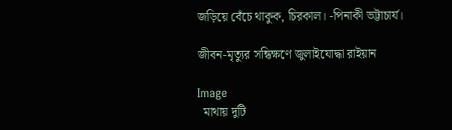জড়িয়ে বেঁচে থাকুক, চিরকাল। -পিনাকী ভট্টাচার্য।

জীবন-মৃত্যুর সন্ধিক্ষণে জুলাইযোদ্ধা রাইয়ান

Image
  মাথায় দুটি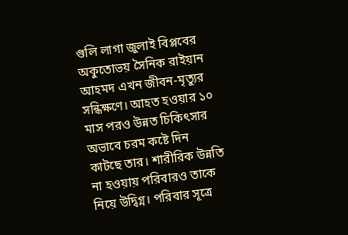গুলি লাগা জুলাই বিপ্লবের অকুতোভয় সৈনিক রাইয়ান আহমদ এখন জীবন-মৃত্যুর সন্ধিক্ষণে। আহত হওয়ার ১০ মাস পরও উন্নত চিকিৎসার অভাবে চরম কষ্টে দিন কাটছে তার। শারীরিক উন্নতি না হওয়ায় পরিবারও তাকে নিয়ে উদ্বিগ্ন। পরিবার সূত্রে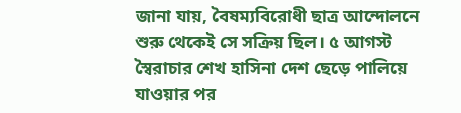জানা যায়, বৈষম্যবিরোধী ছাত্র আন্দোলনে শুরু থেকেই সে সক্রিয় ছিল। ৫ আগস্ট স্বৈরাচার শেখ হাসিনা দেশ ছেড়ে পালিয়ে যাওয়ার পর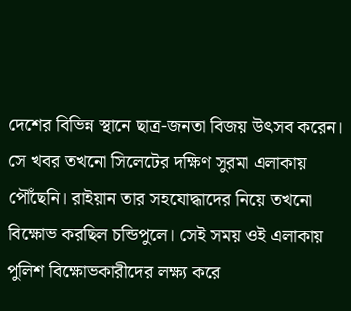দেশের বিভিন্ন স্থানে ছাত্র-জনতা বিজয় উৎসব করেন। সে খবর তখনো সিলেটের দক্ষিণ সুরমা এলাকায় পৌঁছেনি। রাইয়ান তার সহযোদ্ধাদের নিয়ে তখনো বিক্ষোভ করছিল চন্ডিপুলে। সেই সময় ওই এলাকায় পুলিশ বিক্ষোভকারীদের লক্ষ্য করে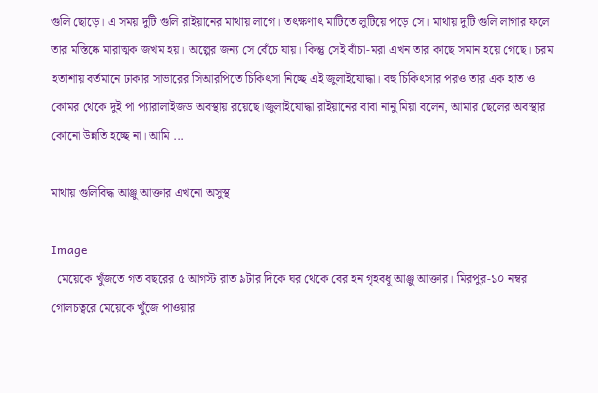গুলি ছোড়ে। এ সময় দুটি গুলি রাইয়ানের মাথায় লাগে। তৎক্ষণাৎ মাটিতে লুটিয়ে পড়ে সে। মাথায় দুটি গুলি লাগার ফলে তার মস্তিষ্কে মারাত্মক জখম হয়। অল্পের জন্য সে বেঁচে যায়। কিন্তু সেই বাঁচা-মরা এখন তার কাছে সমান হয়ে গেছে। চরম হতাশায় বর্তমানে ঢাকার সাভারের সিআরপিতে চিকিৎসা নিচ্ছে এই জুলাইযোদ্ধা। বহু চিকিৎসার পরও তার এক হাত ও কোমর থেকে দুই পা প্যারালাইজড অবস্থায় রয়েছে।জুলাইযোদ্ধা রাইয়ানের বাবা নানু মিয়া বলেন, আমার ছেলের অবস্থার কোনো উন্নতি হচ্ছে না। আমি ...

মাথায় গুলিবিদ্ধ আঞ্জু আক্তার এখনো অসুস্থ

Image
  মেয়েকে খুঁজতে গত বছরের ৫ আগস্ট রাত ৯টার দিকে ঘর থেকে বের হন গৃহবধূ আঞ্জু আক্তার। মিরপুর-১০ নম্বর গোলচত্বরে মেয়েকে খুঁজে পাওয়ার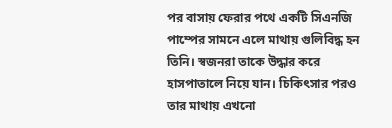পর বাসায় ফেরার পথে একটি সিএনজি পাম্পের সামনে এলে মাথায় গুলিবিদ্ধ হন তিনি। স্বজনরা তাকে উদ্ধার করে হাসপাতালে নিয়ে যান। চিকিৎসার পরও তার মাথায় এখনো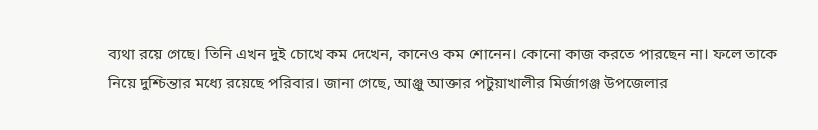ব্যথা রয়ে গেছে। তিনি এখন দুই চোখে কম দেখেন, কানেও কম শোনেন। কোনো কাজ করতে পারছেন না। ফলে তাকে নিয়ে দুশ্চিন্তার মধ্যে রয়েছে পরিবার। জানা গেছে, আঞ্জু আক্তার পটুয়াখালীর মির্জাগঞ্জ উপজেলার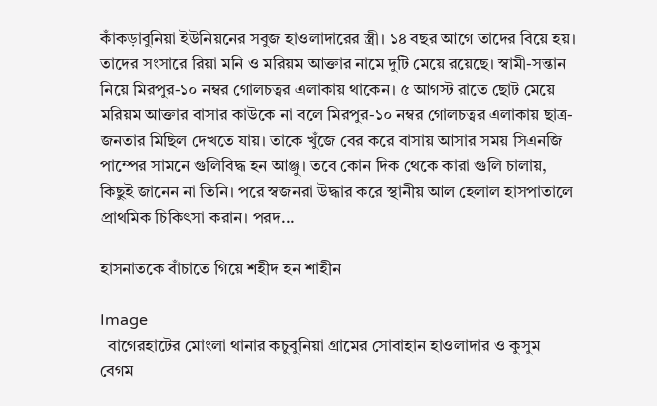কাঁকড়াবুনিয়া ইউনিয়নের সবুজ হাওলাদারের স্ত্রী। ১৪ বছর আগে তাদের বিয়ে হয়। তাদের সংসারে রিয়া মনি ও মরিয়ম আক্তার নামে দুটি মেয়ে রয়েছে। স্বামী-সন্তান নিয়ে মিরপুর-১০ নম্বর গোলচত্বর এলাকায় থাকেন। ৫ আগস্ট রাতে ছোট মেয়ে মরিয়ম আক্তার বাসার কাউকে না বলে মিরপুর-১০ নম্বর গোলচত্বর এলাকায় ছাত্র-জনতার মিছিল দেখতে যায়। তাকে খুঁজে বের করে বাসায় আসার সময় সিএনজি পাম্পের সামনে গুলিবিদ্ধ হন আঞ্জু। তবে কোন দিক থেকে কারা গুলি চালায়, কিছুই জানেন না তিনি। পরে স্বজনরা উদ্ধার করে স্থানীয় আল হেলাল হাসপাতালে প্রাথমিক চিকিৎসা করান। পরদ...

হাসনাতকে বাঁচাতে গিয়ে শহীদ হন শাহীন

Image
  বাগেরহাটের মোংলা থানার কচুবুনিয়া গ্রামের সোবাহান হাওলাদার ও কুসুম বেগম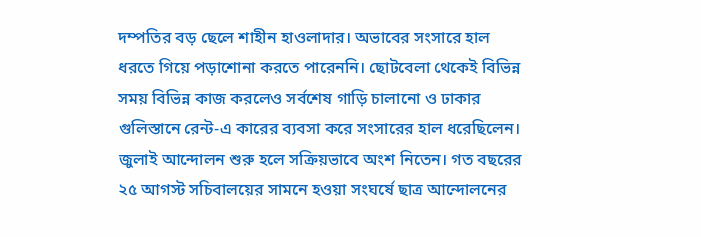দম্পতির বড় ছেলে শাহীন হাওলাদার। অভাবের সংসারে হাল ধরতে গিয়ে পড়াশোনা করতে পারেননি। ছোটবেলা থেকেই বিভিন্ন সময় বিভিন্ন কাজ করলেও সর্বশেষ গাড়ি চালানো ও ঢাকার গুলিস্তানে রেন্ট-এ কারের ব্যবসা করে সংসারের হাল ধরেছিলেন। জুলাই আন্দোলন শুরু হলে সক্রিয়ভাবে অংশ নিতেন। গত বছরের ২৫ আগস্ট সচিবালয়ের সামনে হওয়া সংঘর্ষে ছাত্র আন্দোলনের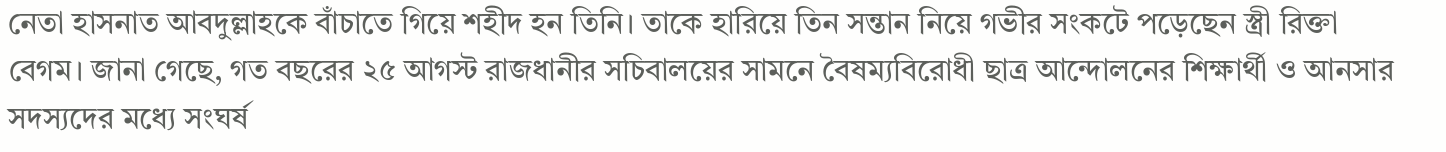নেতা হাসনাত আবদুল্লাহকে বাঁচাতে গিয়ে শহীদ হন তিনি। তাকে হারিয়ে তিন সন্তান নিয়ে গভীর সংকটে পড়েছেন স্ত্রী রিক্তা বেগম। জানা গেছে, গত বছরের ২৫ আগস্ট রাজধানীর সচিবালয়ের সামনে বৈষম্যবিরোধী ছাত্র আন্দোলনের শিক্ষার্থী ও আনসার সদস্যদের মধ্যে সংঘর্ষ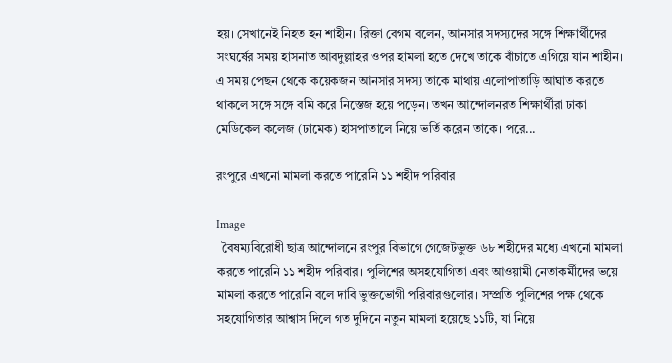হয়। সেখানেই নিহত হন শাহীন। রিক্তা বেগম বলেন, আনসার সদস্যদের সঙ্গে শিক্ষার্থীদের সংঘর্ষের সময় হাসনাত আবদুল্লাহর ওপর হামলা হতে দেখে তাকে বাঁচাতে এগিয়ে যান শাহীন। এ সময় পেছন থেকে কয়েকজন আনসার সদস্য তাকে মাথায় এলোপাতাড়ি আঘাত করতে থাকলে সঙ্গে সঙ্গে বমি করে নিস্তেজ হয়ে পড়েন। তখন আন্দোলনরত শিক্ষার্থীরা ঢাকা মেডিকেল কলেজ (ঢামেক) হাসপাতালে নিয়ে ভর্তি করেন তাকে। পরে...

রংপুরে এখনো মামলা করতে পারেনি ১১ শহীদ পরিবার

Image
  বৈষম্যবিরোধী ছাত্র আন্দোলনে রংপুর বিভাগে গেজেটভুক্ত ৬৮ শহীদের মধ্যে এখনো মামলা করতে পারেনি ১১ শহীদ পরিবার। পুলিশের অসহযোগিতা এবং আওয়ামী নেতাকর্মীদের ভয়ে মামলা করতে পারেনি বলে দাবি ভুক্তভোগী পরিবারগুলোর। সম্প্রতি পুলিশের পক্ষ থেকে সহযোগিতার আশ্বাস দিলে গত দুদিনে নতুন মামলা হয়েছে ১১টি, যা নিয়ে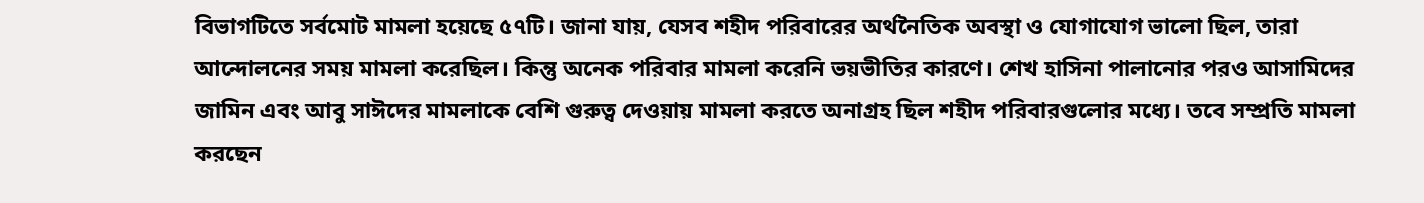বিভাগটিতে সর্বমোট মামলা হয়েছে ৫৭টি। জানা যায়, যেসব শহীদ পরিবারের অর্থনৈতিক অবস্থা ও যোগাযোগ ভালো ছিল, তারা আন্দোলনের সময় মামলা করেছিল। কিন্তু অনেক পরিবার মামলা করেনি ভয়ভীতির কারণে। শেখ হাসিনা পালানোর পরও আসামিদের জামিন এবং আবু সাঈদের মামলাকে বেশি গুরুত্ব দেওয়ায় মামলা করতে অনাগ্রহ ছিল শহীদ পরিবারগুলোর মধ্যে। তবে সম্প্রতি মামলা করছেন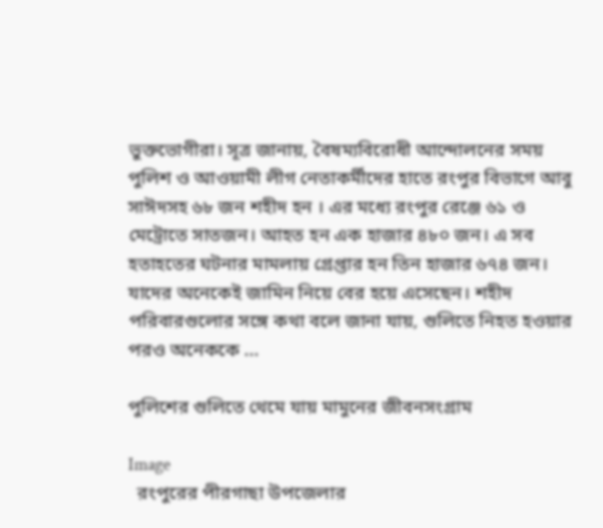ভুক্তভোগীরা। সূত্র জানায়, বৈষম্যবিরোধী আন্দোলনের সময় পুলিশ ও আওয়ামী লীগ নেতাকর্মীদের হাতে রংপুর বিভাগে আবু সাঈদসহ ৬৮ জন শহীদ হন । এর মধ্যে রংপুর রেঞ্জে ৬১ ও মেট্রোতে সাতজন। আহত হন এক হাজার ৪৮০ জন। এ সব হতাহতের ঘটনার মামলায় গ্রেপ্তার হন তিন হাজার ৬৭৪ জন। যাদের অনেকেই জামিন নিয়ে বের হয়ে এসেছেন। শহীদ পরিবারগুলোর সঙ্গে কথা বলে জানা যায়, গুলিতে নিহত হওয়ার পরও অনেককে ...

পুলিশের গুলিতে থেমে যায় মামুনের জীবনসংগ্রাম

Image
  রংপুরের পীরগাছা উপজেলার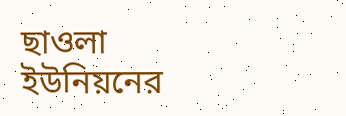ছাওলা ইউনিয়নের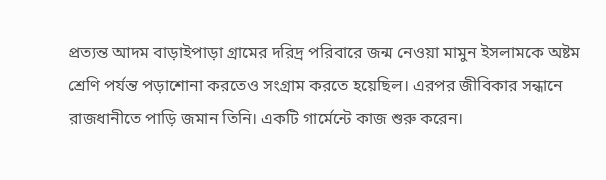প্রত্যন্ত আদম বাড়াইপাড়া গ্রামের দরিদ্র পরিবারে জন্ম নেওয়া মামুন ইসলামকে অষ্টম শ্রেণি পর্যন্ত পড়াশোনা করতেও সংগ্রাম করতে হয়েছিল। এরপর জীবিকার সন্ধানে রাজধানীতে পাড়ি জমান তিনি। একটি গার্মেন্টে কাজ শুরু করেন।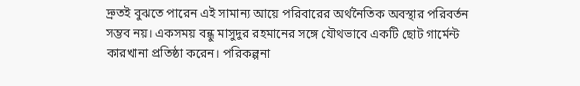দ্রুতই বুঝতে পারেন এই সামান্য আয়ে পরিবারের অর্থনৈতিক অবস্থার পরিবর্তন সম্ভব নয়। একসময় বন্ধু মাসুদুর রহমানের সঙ্গে যৌথভাবে একটি ছোট গার্মেন্ট কারখানা প্রতিষ্ঠা করেন। পরিকল্পনা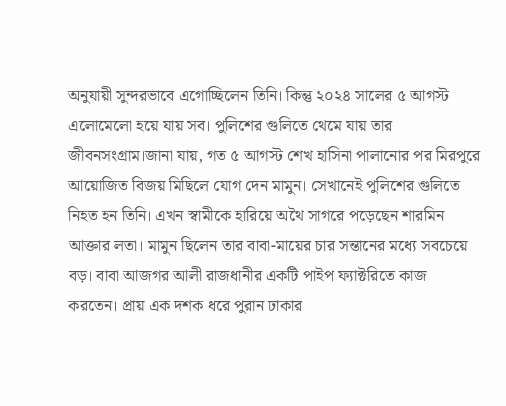অনুযায়ী সুন্দরভাবে এগোচ্ছিলেন তিনি। কিন্তু ২০২৪ সালের ৫ আগস্ট এলোমেলো হয়ে যায় সব। পুলিশের গুলিতে থেমে যায় তার জীবনসংগ্রাম।জানা যায়, গত ৫ আগস্ট শেখ হাসিনা পালানোর পর মিরপুরে আয়োজিত বিজয় মিছিলে যোগ দেন মামুন। সেখানেই পুলিশের গুলিতে নিহত হন তিনি। এখন স্বামীকে হারিয়ে অথৈ সাগরে পড়েছেন শারমিন আক্তার লতা। মামুন ছিলেন তার বাবা-মায়ের চার সন্তানের মধ্যে সবচেয়ে বড়। বাবা আজগর আলী রাজধানীর একটি পাইপ ফ্যাক্টরিতে কাজ করতেন। প্রায় এক দশক ধরে পুরান ঢাকার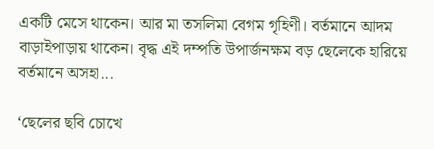একটি মেসে থাকেন। আর মা তসলিমা বেগম গৃহিণী। বর্তমানে আদম বাড়াইপাড়ায় থাকেন। বৃদ্ধ এই দম্পতি উপার্জনক্ষম বড় ছেলেকে হারিয়ে বর্তমানে অসহা...

‘ছেলের ছবি চোখে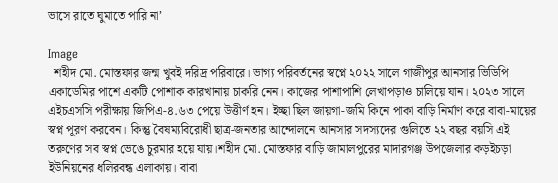ভাসে রাতে ঘুমাতে পারি না’

Image
  শহীদ মো. মোস্তফার জন্ম খুবই দরিদ্র পরিবারে। ভাগ্য পরিবর্তনের স্বপ্নে ২০২২ সালে গাজীপুর আনসার ভিডিপি একাডেমির পাশে একটি পোশাক কারখানায় চাকরি নেন। কাজের পাশাপাশি লেখাপড়াও চালিয়ে যান। ২০২৩ সালে এইচএসসি পরীক্ষায় জিপিএ-৪.৬৩ পেয়ে উত্তীর্ণ হন। ইচ্ছা ছিল জায়গা-জমি কিনে পাকা বাড়ি নির্মাণ করে বাবা-মায়ের স্বপ্ন পূরণ করবেন। কিন্তু বৈষম্যবিরোধী ছাত্র-জনতার আন্দোলনে আনসার সদস্যদের গুলিতে ২২ বছর বয়সি এই তরুণের সব স্বপ্ন ভেঙে চুরমার হয়ে যায়।শহীদ মো. মোস্তফার বাড়ি জামালপুরের মাদারগঞ্জ উপজেলার কড়ইচড়া ইউনিয়নের ধলিরবন্ধ এলাকায়। বাবা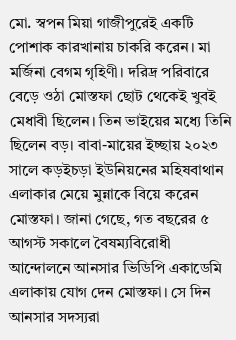মো. স্বপন মিয়া গাজীপুরেই একটি পোশাক কারখানায় চাকরি করেন। মা মর্জিনা বেগম গৃহিণী। দরিদ্র পরিবারে বেড়ে ওঠা মোস্তফা ছোট থেকেই খুবই মেধাবী ছিলেন। তিন ভাইয়ের মধ্যে তিনি ছিলেন বড়। বাবা-মায়ের ইচ্ছায় ২০২৩ সালে কড়ইচড়া ইউনিয়নের মহিষবাথান এলাকার মেয়ে মুন্নাকে বিয়ে করেন মোস্তফা। জানা গেছে, গত বছরের ৫ আগস্ট সকালে বৈষম্যবিরোধী আন্দোলনে আনসার ভিডিপি একাডেমি এলাকায় যোগ দেন মোস্তফা। সে দিন আনসার সদস্যরা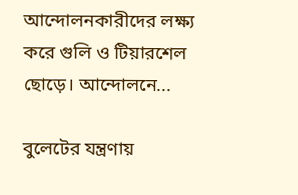আন্দোলনকারীদের লক্ষ্য করে গুলি ও টিয়ারশেল ছোড়ে। আন্দোলনে...

বুলেটের যন্ত্রণায়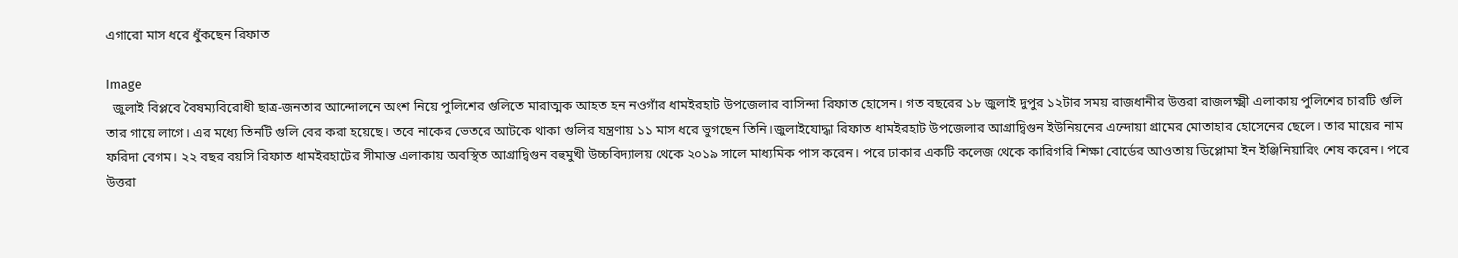এগারো মাস ধরে ধুঁকছেন রিফাত

Image
  জুলাই বিপ্লবে বৈষম্যবিরোধী ছাত্র-জনতার আন্দোলনে অংশ নিয়ে পুলিশের গুলিতে মারাত্মক আহত হন নওগাঁর ধামইরহাট উপজেলার বাসিন্দা রিফাত হোসেন। গত বছরের ১৮ জুলাই দুপুর ১২টার সময় রাজধানীর উত্তরা রাজলক্ষ্মী এলাকায় পুলিশের চারটি গুলি তার গায়ে লাগে। এর মধ্যে তিনটি গুলি বের করা হয়েছে। তবে নাকের ভেতরে আটকে থাকা গুলির যন্ত্রণায় ১১ মাস ধরে ভুগছেন তিনি।জুলাইযোদ্ধা রিফাত ধামইরহাট উপজেলার আগ্রাদ্বিগুন ইউনিয়নের এন্দোয়া গ্রামের মোতাহার হোসেনের ছেলে। তার মায়ের নাম ফরিদা বেগম। ২২ বছর বয়সি রিফাত ধামইরহাটের সীমান্ত এলাকায় অবস্থিত আগ্রাদ্বিগুন বহুমুখী উচ্চবিদ্যালয় থেকে ২০১৯ সালে মাধ্যমিক পাস করেন। পরে ঢাকার একটি কলেজ থেকে কারিগরি শিক্ষা বোর্ডের আওতায় ডিপ্লোমা ইন ইঞ্জিনিয়ারিং শেষ করেন। পরে উত্তরা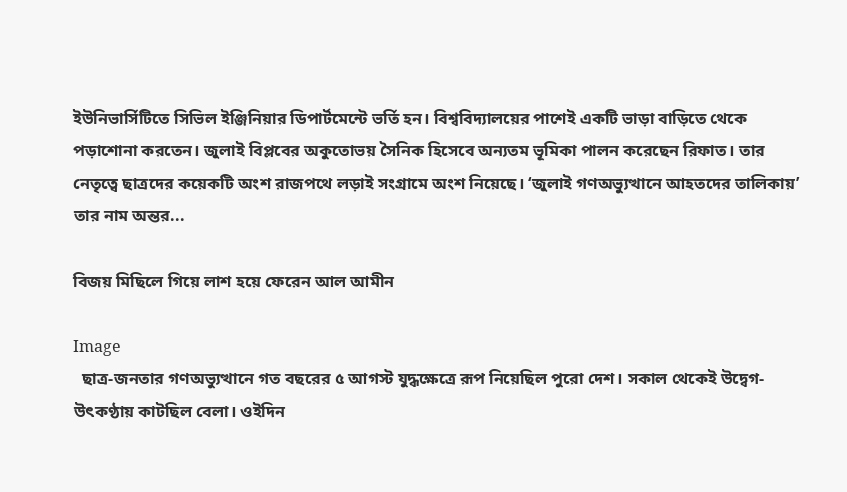ইউনিভার্সিটিতে সিভিল ইঞ্জিনিয়ার ডিপার্টমেন্টে ভর্তি হন। বিশ্ববিদ্যালয়ের পাশেই একটি ভাড়া বাড়িতে থেকে পড়াশোনা করতেন। জুলাই বিপ্লবের অকুতোভয় সৈনিক হিসেবে অন্যতম ভূমিকা পালন করেছেন রিফাত। তার নেতৃত্বে ছাত্রদের কয়েকটি অংশ রাজপথে লড়াই সংগ্রামে অংশ নিয়েছে। ‘জুলাই গণঅভ্যুত্থানে আহতদের তালিকায়’ তার নাম অন্তর...

বিজয় মিছিলে গিয়ে লাশ হয়ে ফেরেন আল আমীন

Image
  ছাত্র-জনতার গণঅভ্যুত্থানে গত বছরের ৫ আগস্ট যুদ্ধক্ষেত্রে রূপ নিয়েছিল পুরো দেশ। সকাল থেকেই উদ্বেগ-উৎকণ্ঠায় কাটছিল বেলা। ওইদিন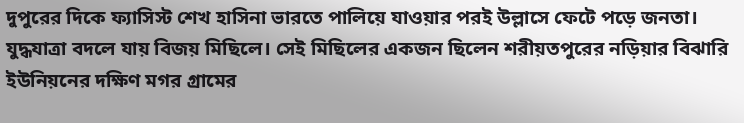দুপুরের দিকে ফ্যাসিস্ট শেখ হাসিনা ভারতে পালিয়ে যাওয়ার পরই উল্লাসে ফেটে পড়ে জনতা। যুদ্ধযাত্রা বদলে যায় বিজয় মিছিলে। সেই মিছিলের একজন ছিলেন শরীয়তপুরের নড়িয়ার বিঝারি ইউনিয়নের দক্ষিণ মগর গ্রামের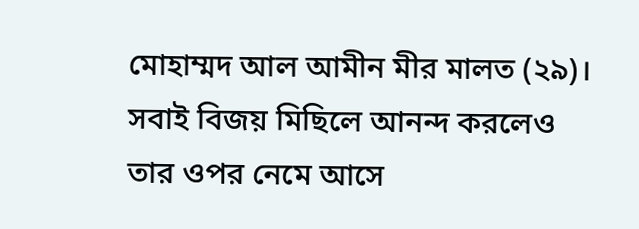মোহাম্মদ আল আমীন মীর মালত (২৯)। সবাই বিজয় মিছিলে আনন্দ করলেও তার ওপর নেমে আসে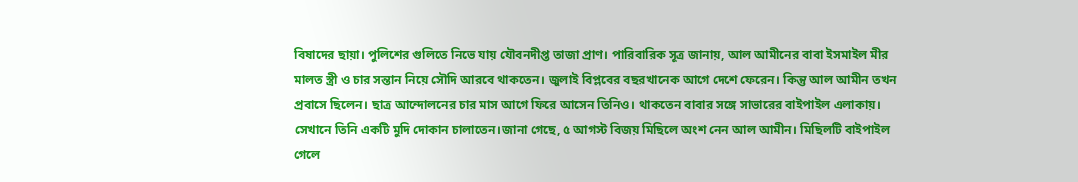বিষাদের ছায়া। পুলিশের গুলিতে নিভে যায় যৌবনদীপ্ত তাজা প্রাণ। পারিবারিক সূত্র জানায়, আল আমীনের বাবা ইসমাইল মীর মালত স্ত্রী ও চার সন্তান নিয়ে সৌদি আরবে থাকতেন। জুলাই বিপ্লবের বছরখানেক আগে দেশে ফেরেন। কিন্তু আল আমীন তখন প্রবাসে ছিলেন। ছাত্র আন্দোলনের চার মাস আগে ফিরে আসেন তিনিও। থাকতেন বাবার সঙ্গে সাভারের বাইপাইল এলাকায়। সেখানে তিনি একটি মুদি দোকান চালাতেন।জানা গেছে, ৫ আগস্ট বিজয় মিছিলে অংশ নেন আল আমীন। মিছিলটি বাইপাইল গেলে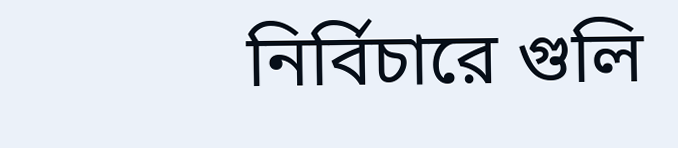নির্বিচারে গুলি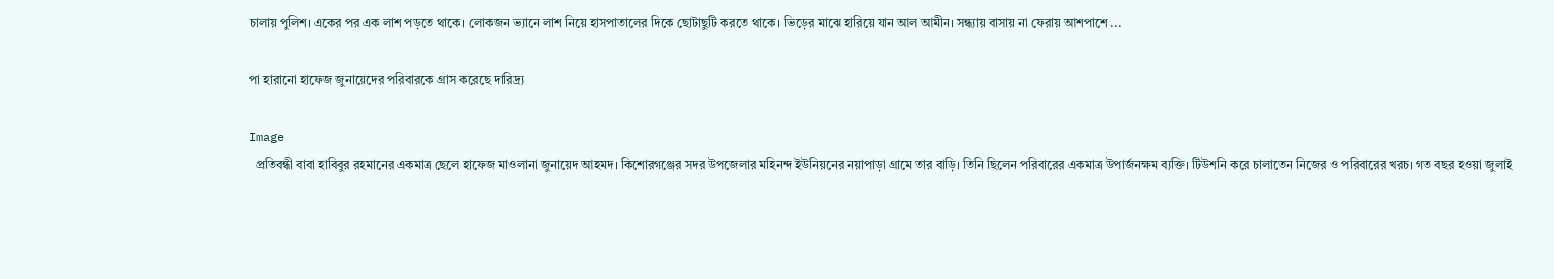চালায় পুলিশ। একের পর এক লাশ পড়তে থাকে। লোকজন ভ্যানে লাশ নিয়ে হাসপাতালের দিকে ছোটাছুটি করতে থাকে। ভিড়ের মাঝে হারিয়ে যান আল আমীন। সন্ধ্যায় বাসায় না ফেরায় আশপাশে ...

পা হারানো হাফেজ জুনায়েদের পরিবারকে গ্রাস করেছে দারিদ্র্য

Image
  প্রতিবন্ধী বাবা হাবিবুর রহমানের একমাত্র ছেলে হাফেজ মাওলানা জুনায়েদ আহমদ। কিশোরগঞ্জের সদর উপজেলার মহিনন্দ ইউনিয়নের নয়াপাড়া গ্রামে তার বাড়ি। তিনি ছিলেন পরিবারের একমাত্র উপার্জনক্ষম ব্যক্তি। টিউশনি করে চালাতেন নিজের ও পরিবারের খরচ। গত বছর হওয়া জুলাই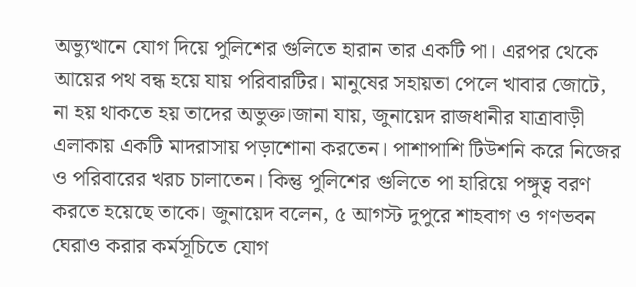অভ্যুত্থানে যোগ দিয়ে পুলিশের গুলিতে হারান তার একটি পা। এরপর থেকে আয়ের পথ বন্ধ হয়ে যায় পরিবারটির। মানুষের সহায়তা পেলে খাবার জোটে, না হয় থাকতে হয় তাদের অভুক্ত।জানা যায়, জুনায়েদ রাজধানীর যাত্রাবাড়ী এলাকায় একটি মাদরাসায় পড়াশোনা করতেন। পাশাপাশি টিউশনি করে নিজের ও পরিবারের খরচ চালাতেন। কিন্তু পুলিশের গুলিতে পা হারিয়ে পঙ্গুত্ব বরণ করতে হয়েছে তাকে। জুনায়েদ বলেন, ৫ আগস্ট দুপুরে শাহবাগ ও গণভবন ঘেরাও করার কর্মসূচিতে যোগ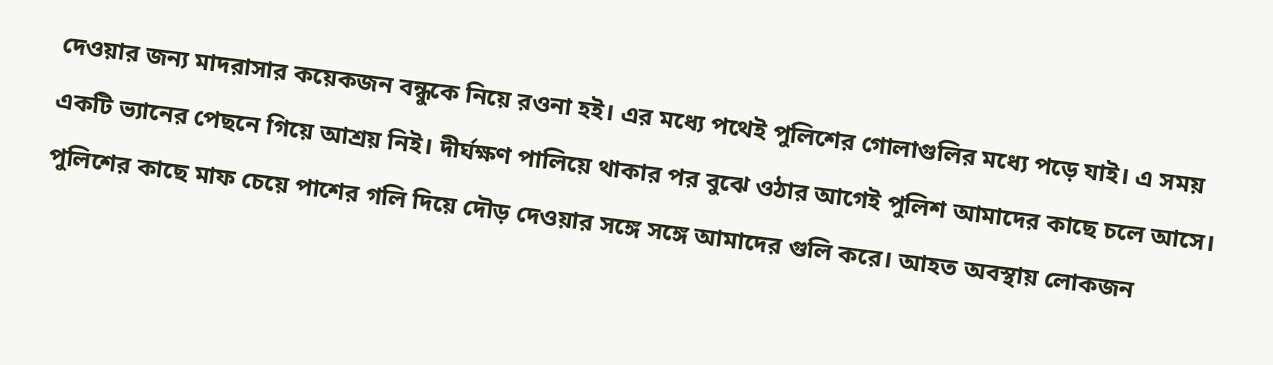দেওয়ার জন্য মাদরাসার কয়েকজন বন্ধুকে নিয়ে রওনা হই। এর মধ্যে পথেই পুলিশের গোলাগুলির মধ্যে পড়ে যাই। এ সময় একটি ভ্যানের পেছনে গিয়ে আশ্রয় নিই। দীর্ঘক্ষণ পালিয়ে থাকার পর বুঝে ওঠার আগেই পুলিশ আমাদের কাছে চলে আসে। পুলিশের কাছে মাফ চেয়ে পাশের গলি দিয়ে দৌড় দেওয়ার সঙ্গে সঙ্গে আমাদের গুলি করে। আহত অবস্থায় লোকজন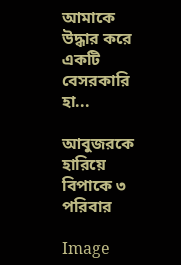আমাকে উদ্ধার করে একটি বেসরকারি হা...

আবুজরকে হারিয়ে বিপাকে ৩ পরিবার

Image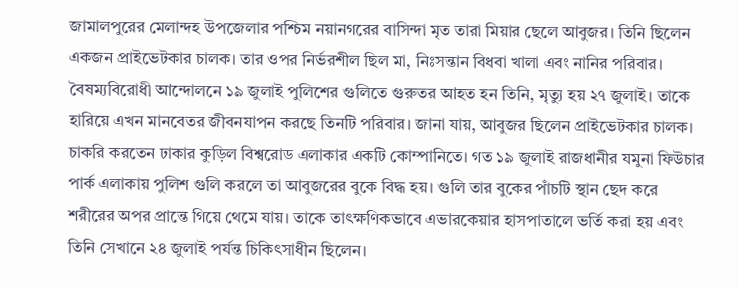জামালপুরের মেলান্দহ উপজেলার পশ্চিম নয়ানগরের বাসিন্দা মৃত তারা মিয়ার ছেলে আবুজর। তিনি ছিলেন একজন প্রাইভেটকার চালক। তার ওপর নির্ভরশীল ছিল মা, নিঃসন্তান বিধবা খালা এবং নানির পরিবার। বৈষম্যবিরোধী আন্দোলনে ১৯ জুলাই পুলিশের গুলিতে গুরুতর আহত হন তিনি, মৃত্যু হয় ২৭ জুলাই। তাকে হারিয়ে এখন মানবেতর জীবনযাপন করছে তিনটি পরিবার। জানা যায়, আবুজর ছিলেন প্রাইভেটকার চালক। চাকরি করতেন ঢাকার কুড়িল বিশ্বরোড এলাকার একটি কোম্পানিতে। গত ১৯ জুলাই রাজধানীর যমুনা ফিউচার পার্ক এলাকায় পুলিশ গুলি করলে তা আবুজরের বুকে বিদ্ধ হয়। গুলি তার বুকের পাঁচটি স্থান ছেদ করে শরীরের অপর প্রান্তে গিয়ে থেমে যায়। তাকে তাৎক্ষণিকভাবে এভারকেয়ার হাসপাতালে ভর্তি করা হয় এবং তিনি সেখানে ২৪ জুলাই পর্যন্ত চিকিৎসাধীন ছিলেন।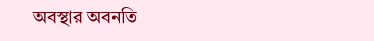অবস্থার অবনতি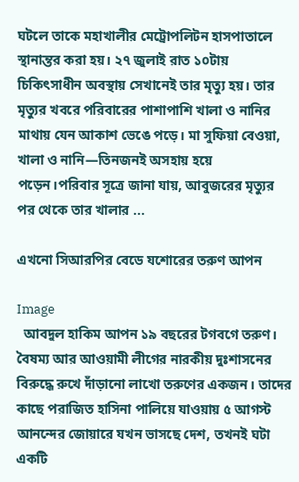ঘটলে তাকে মহাখালীর মেট্রোপলিটন হাসপাতালে স্থানান্তর করা হয়। ২৭ জুলাই রাত ১০টায় চিকিৎসাধীন অবস্থায় সেখানেই তার মৃত্যু হয়। তার মৃত্যুর খবরে পরিবারের পাশাপাশি খালা ও নানির মাথায় যেন আকাশ ভেঙে পড়ে। মা সুফিয়া বেওয়া, খালা ও নানি—তিনজনই অসহায় হয়ে পড়েন।পরিবার সূত্রে জানা যায়, আবুজরের মৃত্যুর পর থেকে তার খালার ...

এখনো সিআরপির বেডে যশোরের তরুণ আপন

Image
  আবদুল হাকিম আপন ১৯ বছরের টগবগে তরুণ। বৈষম্য আর আওয়ামী লীগের নারকীয় দুঃশাসনের বিরুদ্ধে রুখে দাঁড়ানো লাখো তরুণের একজন। তাদের কাছে পরাজিত হাসিনা পালিয়ে যাওয়ায় ৫ আগস্ট আনন্দের জোয়ারে যখন ভাসছে দেশ, তখনই ঘটা একটি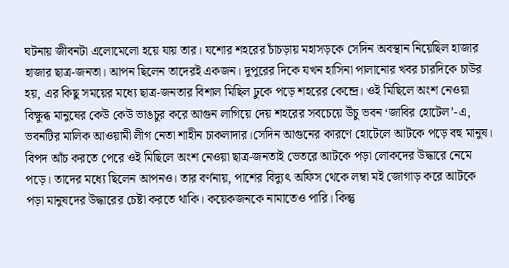ঘটনায় জীবনটা এলোমেলো হয়ে যায় তার। যশোর শহরের চাঁচড়ায় মহাসড়কে সেদিন অবস্থান নিয়েছিল হাজার হাজার ছাত্র-জনতা। আপন ছিলেন তাদেরই একজন। দুপুরের দিকে যখন হাসিনা পালানোর খবর চারদিকে চাউর হয়, এর কিছু সময়ের মধ্যে ছাত্র-জনতার বিশাল মিছিল ঢুকে পড়ে শহরের কেন্দ্রে। ওই মিছিলে অংশ নেওয়া বিক্ষুব্ধ মানুষের কেউ কেউ ভাঙচুর করে আগুন লাগিয়ে দেয় শহরের সবচেয়ে উঁচু ভবন ‘জাবির হোটেল’-এ, ভবনটির মালিক আওয়ামী লীগ নেতা শাহীন চাকলাদার।সেদিন আগুনের কারণে হোটেলে আটকে পড়ে বহু মানুষ। বিপদ আঁচ করতে পেরে ওই মিছিলে অংশ নেওয়া ছাত্র-জনতাই ভেতরে আটকে পড়া লোকদের উদ্ধারে নেমে পড়ে। তাদের মধ্যে ছিলেন আপনও। তার বর্ণনায়, পাশের বিদ্যুৎ অফিস থেকে লম্বা মই জোগাড় করে আটকে পড়া মানুষদের উদ্ধারের চেষ্টা করতে থাকি। কয়েকজনকে নামাতেও পারি। কিন্তু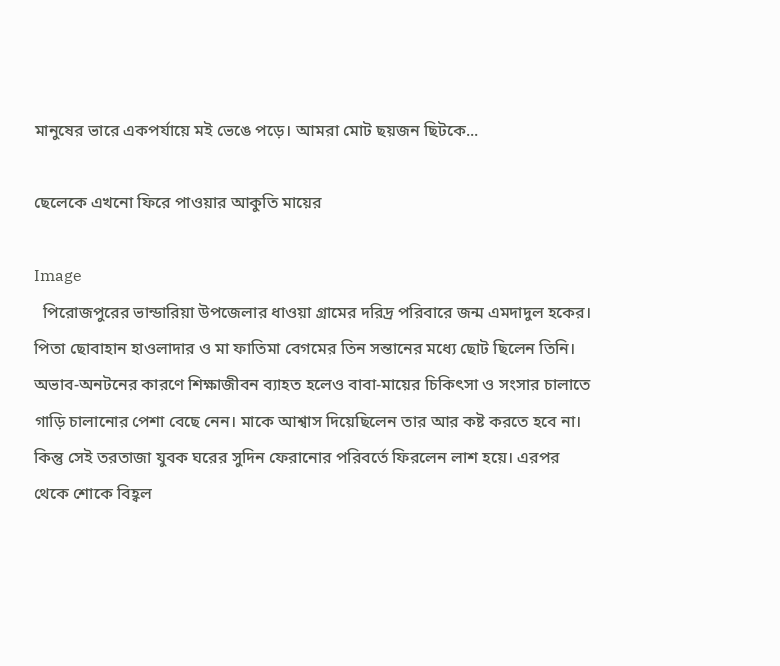মানুষের ভারে একপর্যায়ে মই ভেঙে পড়ে। আমরা মোট ছয়জন ছিটকে...

ছেলেকে এখনো ফিরে পাওয়ার আকুতি মায়ের

Image
  পিরোজপুরের ভান্ডারিয়া উপজেলার ধাওয়া গ্রামের দরিদ্র পরিবারে জন্ম এমদাদুল হকের। পিতা ছোবাহান হাওলাদার ও মা ফাতিমা বেগমের তিন সন্তানের মধ্যে ছোট ছিলেন তিনি। অভাব-অনটনের কারণে শিক্ষাজীবন ব্যাহত হলেও বাবা-মায়ের চিকিৎসা ও সংসার চালাতে গাড়ি চালানোর পেশা বেছে নেন। মাকে আশ্বাস দিয়েছিলেন তার আর কষ্ট করতে হবে না। কিন্তু সেই তরতাজা যুবক ঘরের সুদিন ফেরানোর পরিবর্তে ফিরলেন লাশ হয়ে। এরপর থেকে শোকে বিহ্বল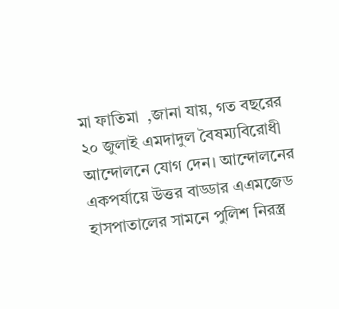মা ফাতিমা  ,জানা যায়, গত বছরের ২০ জুলাই এমদাদুল বৈষম্যবিরোধী আন্দোলনে যোগ দেন। আন্দোলনের একপর্যায়ে উত্তর বাড্ডার এএমজেড হাসপাতালের সামনে পুলিশ নিরস্ত্র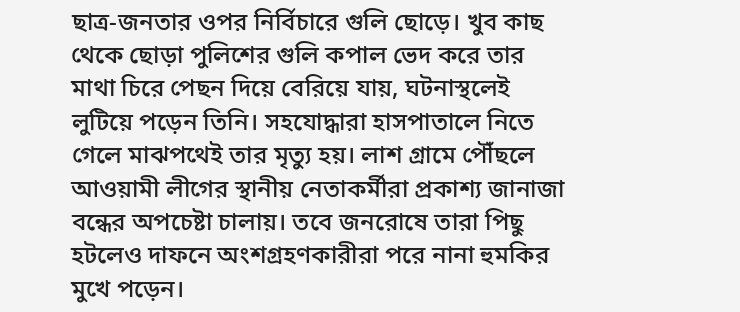ছাত্র-জনতার ওপর নির্বিচারে গুলি ছোড়ে। খুব কাছ থেকে ছোড়া পুলিশের গুলি কপাল ভেদ করে তার মাথা চিরে পেছন দিয়ে বেরিয়ে যায়, ঘটনাস্থলেই লুটিয়ে পড়েন তিনি। সহযোদ্ধারা হাসপাতালে নিতে গেলে মাঝপথেই তার মৃত্যু হয়। লাশ গ্রামে পৌঁছলে আওয়ামী লীগের স্থানীয় নেতাকর্মীরা প্রকাশ্য জানাজা বন্ধের অপচেষ্টা চালায়। তবে জনরোষে তারা পিছু হটলেও দাফনে অংশগ্রহণকারীরা পরে নানা হুমকির মুখে পড়েন।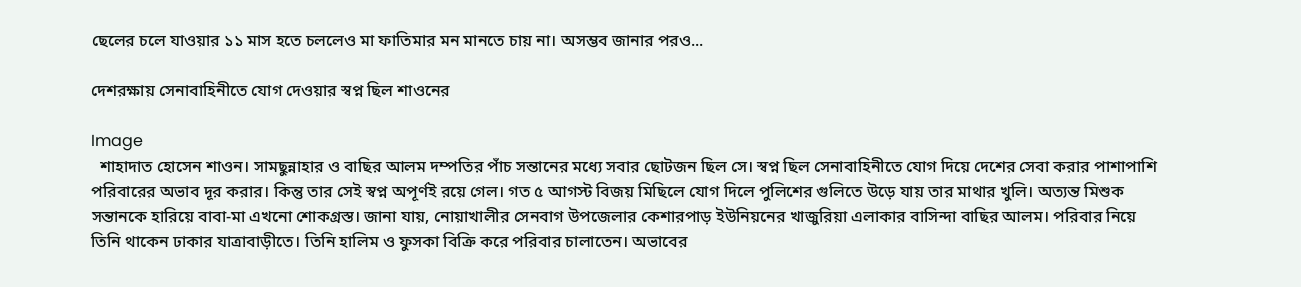ছেলের চলে যাওয়ার ১১ মাস হতে চললেও মা ফাতিমার মন মানতে চায় না। অসম্ভব জানার পরও...

দেশরক্ষায় সেনাবাহিনীতে যোগ দেওয়ার স্বপ্ন ছিল শাওনের

Image
  শাহাদাত হোসেন শাওন। সামছুন্নাহার ও বাছির আলম দম্পতির পাঁচ সন্তানের মধ্যে সবার ছোটজন ছিল সে। স্বপ্ন ছিল সেনাবাহিনীতে যোগ দিয়ে দেশের সেবা করার পাশাপাশি পরিবারের অভাব দূর করার। কিন্তু তার সেই স্বপ্ন অপূর্ণই রয়ে গেল। গত ৫ আগস্ট বিজয় মিছিলে যোগ দিলে পুলিশের গুলিতে উড়ে যায় তার মাথার খুলি। অত্যন্ত মিশুক সন্তানকে হারিয়ে বাবা-মা এখনো শোকগ্রস্ত। জানা যায়, নোয়াখালীর সেনবাগ উপজেলার কেশারপাড় ইউনিয়নের খাজুরিয়া এলাকার বাসিন্দা বাছির আলম। পরিবার নিয়ে তিনি থাকেন ঢাকার যাত্রাবাড়ীতে। তিনি হালিম ও ফুসকা বিক্রি করে পরিবার চালাতেন। অভাবের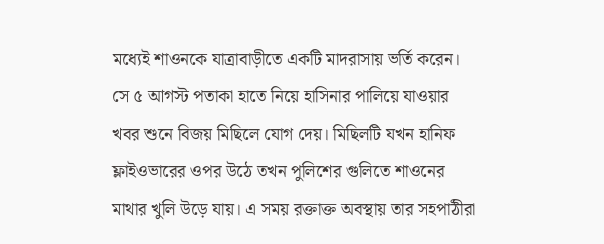মধ্যেই শাওনকে যাত্রাবাড়ীতে একটি মাদরাসায় ভর্তি করেন। সে ৫ আগস্ট পতাকা হাতে নিয়ে হাসিনার পালিয়ে যাওয়ার খবর শুনে বিজয় মিছিলে যোগ দেয়। মিছিলটি যখন হানিফ ফ্লাইওভারের ওপর উঠে তখন পুলিশের গুলিতে শাওনের মাথার খুলি উড়ে যায়। এ সময় রক্তাক্ত অবস্থায় তার সহপাঠীরা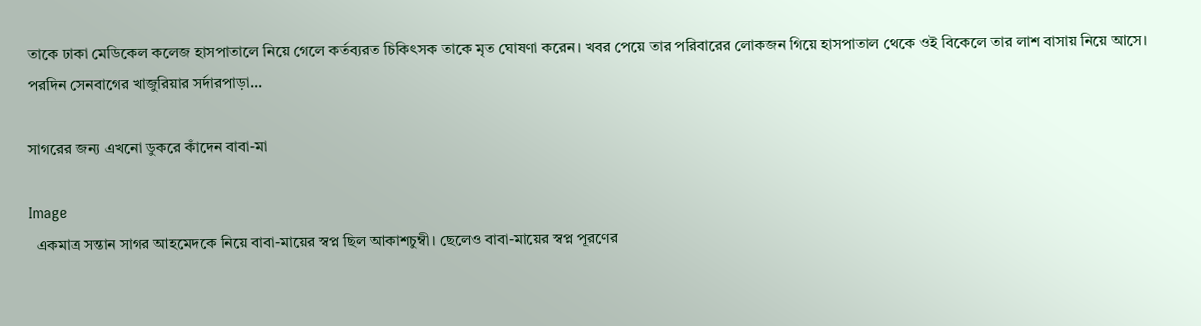তাকে ঢাকা মেডিকেল কলেজ হাসপাতালে নিয়ে গেলে কর্তব্যরত চিকিৎসক তাকে মৃত ঘোষণা করেন। খবর পেয়ে তার পরিবারের লোকজন গিয়ে হাসপাতাল থেকে ওই বিকেলে তার লাশ বাসায় নিয়ে আসে। পরদিন সেনবাগের খাজুরিয়ার সর্দারপাড়া...

সাগরের জন্য এখনো ডুকরে কাঁদেন বাবা-মা

Image
  একমাত্র সন্তান সাগর আহমেদকে নিয়ে বাবা-মায়ের স্বপ্ন ছিল আকাশচুম্বী। ছেলেও বাবা-মায়ের স্বপ্ন পূরণের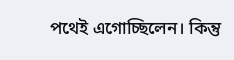পথেই এগোচ্ছিলেন। কিন্তু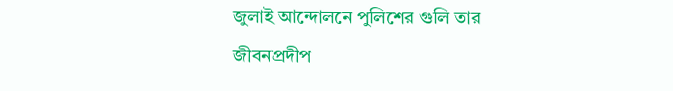জুলাই আন্দোলনে পুলিশের গুলি তার জীবনপ্রদীপ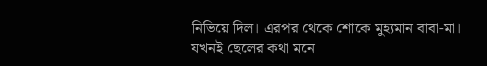নিভিয়ে দিল। এরপর থেকে শোকে মুহ্যমান বাবা-মা। যখনই ছেলের কথা মনে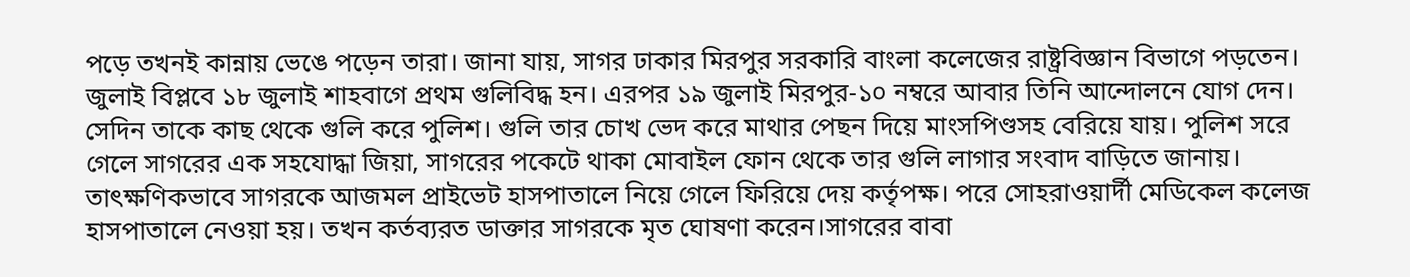পড়ে তখনই কান্নায় ভেঙে পড়েন তারা। জানা যায়, সাগর ঢাকার মিরপুর সরকারি বাংলা কলেজের রাষ্ট্রবিজ্ঞান বিভাগে পড়তেন। জুলাই বিপ্লবে ১৮ জুলাই শাহবাগে প্রথম গুলিবিদ্ধ হন। এরপর ১৯ জুলাই মিরপুর-১০ নম্বরে আবার তিনি আন্দোলনে যোগ দেন। সেদিন তাকে কাছ থেকে গুলি করে পুলিশ। গুলি তার চোখ ভেদ করে মাথার পেছন দিয়ে মাংসপিণ্ডসহ বেরিয়ে যায়। পুলিশ সরে গেলে সাগরের এক সহযোদ্ধা জিয়া, সাগরের পকেটে থাকা মোবাইল ফোন থেকে তার গুলি লাগার সংবাদ বাড়িতে জানায়। তাৎক্ষণিকভাবে সাগরকে আজমল প্রাইভেট হাসপাতালে নিয়ে গেলে ফিরিয়ে দেয় কর্তৃপক্ষ। পরে সোহরাওয়ার্দী মেডিকেল কলেজ হাসপাতালে নেওয়া হয়। তখন কর্তব্যরত ডাক্তার সাগরকে মৃত ঘোষণা করেন।সাগরের বাবা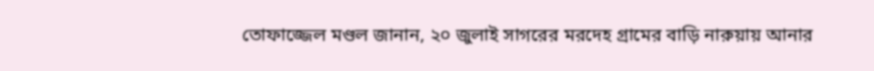তোফাজ্জেল মণ্ডল জানান, ২০ জুলাই সাগরের মরদেহ গ্রামের বাড়ি নারুয়ায় আনার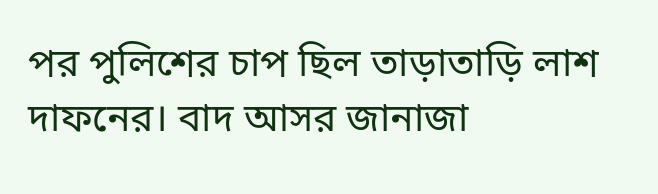পর পুলিশের চাপ ছিল তাড়াতাড়ি লাশ দাফনের। বাদ আসর জানাজা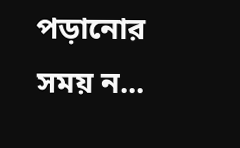পড়ানোর সময় ন...